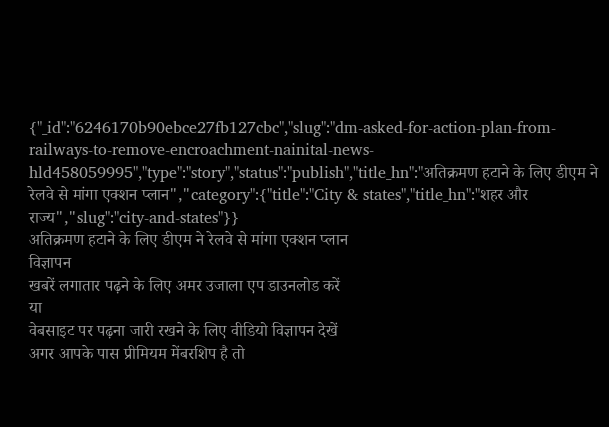{"_id":"6246170b90ebce27fb127cbc","slug":"dm-asked-for-action-plan-from-railways-to-remove-encroachment-nainital-news-hld458059995","type":"story","status":"publish","title_hn":"अतिक्रमण हटाने के लिए डीएम ने रेलवे से मांगा एक्शन प्लान","category":{"title":"City & states","title_hn":"शहर और राज्य","slug":"city-and-states"}}
अतिक्रमण हटाने के लिए डीएम ने रेलवे से मांगा एक्शन प्लान
विज्ञापन
खबरें लगातार पढ़ने के लिए अमर उजाला एप डाउनलोड करें
या
वेबसाइट पर पढ़ना जारी रखने के लिए वीडियो विज्ञापन देखें
अगर आपके पास प्रीमियम मेंबरशिप है तो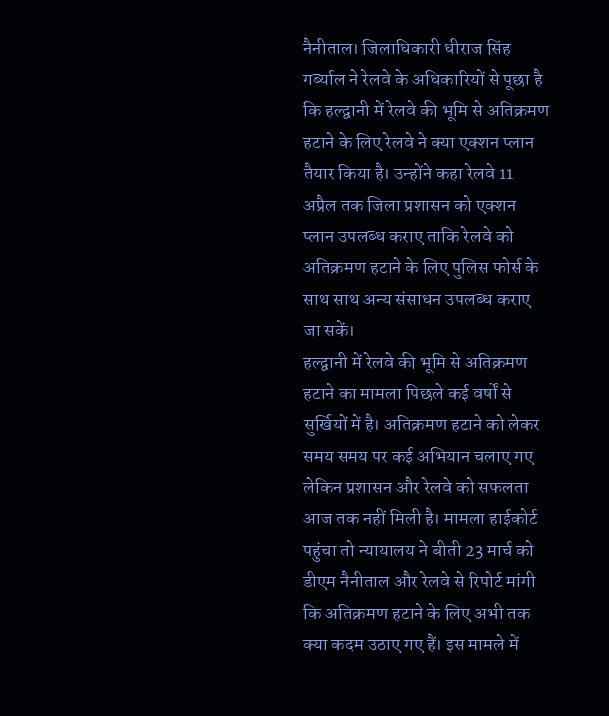नैनीताल। जिलाधिकारी धीराज सिंह गर्ब्याल ने रेलवे के अधिकारियों से पूछा है कि हल्द्वानी में रेलवे की भूमि से अतिक्रमण हटाने के लिए रेलवे ने क्या एक्शन प्लान तैयार किया है। उन्होंने कहा रेलवे 11 अप्रैल तक जिला प्रशासन को एक्शन प्लान उपलब्ध कराए ताकि रेलवे को अतिक्रमण हटाने के लिए पुलिस फोर्स के साथ साथ अन्य संसाधन उपलब्ध कराए जा सकें।
हल्द्वानी में रेलवे की भूमि से अतिक्रमण हटाने का मामला पिछले कई वर्षों से सुर्खियों में है। अतिक्रमण हटाने को लेकर समय समय पर कई अभियान चलाए गए लेकिन प्रशासन और रेलवे को सफलता आज तक नहीं मिली है। मामला हाईकोर्ट पहुंचा तो न्यायालय ने बीती 23 मार्च को डीएम नैनीताल और रेलवे से रिपोर्ट मांगी कि अतिक्रमण हटाने के लिए अभी तक क्या कदम उठाए गए हैं। इस मामले में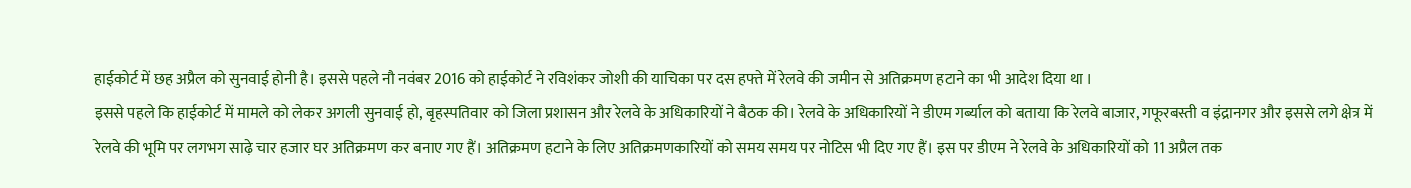हाईकोर्ट में छह अप्रैल को सुनवाई होनी है। इससे पहले नौ नवंबर 2016 को हाईकोर्ट ने रविशंकर जोशी की याचिका पर दस हफ्ते में रेलवे की जमीन से अतिक्रमण हटाने का भी आदेश दिया था ।
इससे पहले कि हाईकोर्ट में मामले को लेकर अगली सुनवाई हो, बृहस्पतिवार को जिला प्रशासन और रेलवे के अधिकारियों ने बैठक की। रेलवे के अधिकारियों ने डीएम गर्ब्याल को बताया कि रेलवे बाजार, गफूरबस्ती व इंद्रानगर और इससे लगे क्षेत्र में रेलवे की भूमि पर लगभग साढ़े चार हजार घर अतिक्रमण कर बनाए गए हैं। अतिक्रमण हटाने के लिए अतिक्रमणकारियों को समय समय पर नोटिस भी दिए गए हैं। इस पर डीएम ने रेलवे के अधिकारियों को 11 अप्रैल तक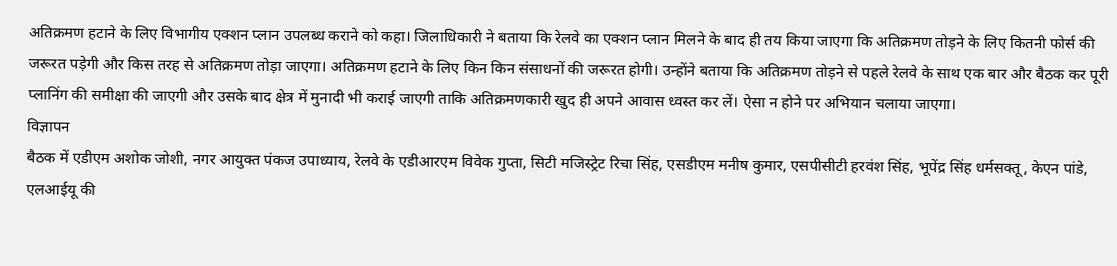अतिक्रमण हटाने के लिए विभागीय एक्शन प्लान उपलब्ध कराने को कहा। जिलाधिकारी ने बताया कि रेलवे का एक्शन प्लान मिलने के बाद ही तय किया जाएगा कि अतिक्रमण तोड़ने के लिए कितनी फोर्स की जरूरत पड़ेगी और किस तरह से अतिक्रमण तोड़ा जाएगा। अतिक्रमण हटाने के लिए किन किन संसाधनों की जरूरत होगी। उन्होंने बताया कि अतिक्रमण तोड़ने से पहले रेलवे के साथ एक बार और बैठक कर पूरी प्लानिंग की समीक्षा की जाएगी और उसके बाद क्षेत्र में मुनादी भी कराई जाएगी ताकि अतिक्रमणकारी खुद ही अपने आवास ध्वस्त कर लें। ऐसा न होने पर अभियान चलाया जाएगा।
विज्ञापन
बैठक में एडीएम अशोक जोशी, नगर आयुक्त पंकज उपाध्याय, रेलवे के एडीआरएम विवेक गुप्ता, सिटी मजिस्ट्रेट रिचा सिंह, एसडीएम मनीष कुमार, एसपीसीटी हरवंश सिंह, भूपेंद्र सिंह धर्मसक्तू, केएन पांडे, एलआईयू की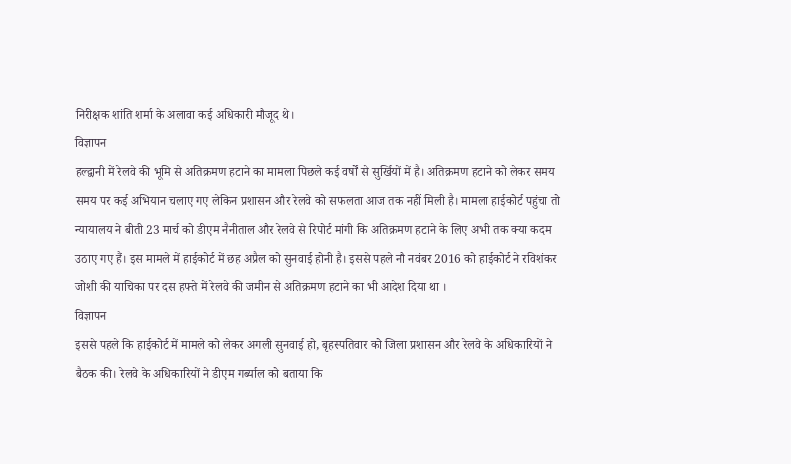निरीक्षक शांति शर्मा के अलावा कई अधिकारी मौजूद थे।
विज्ञापन
हल्द्वानी में रेलवे की भूमि से अतिक्रमण हटाने का मामला पिछले कई वर्षों से सुर्खियों में है। अतिक्रमण हटाने को लेकर समय समय पर कई अभियान चलाए गए लेकिन प्रशासन और रेलवे को सफलता आज तक नहीं मिली है। मामला हाईकोर्ट पहुंचा तो न्यायालय ने बीती 23 मार्च को डीएम नैनीताल और रेलवे से रिपोर्ट मांगी कि अतिक्रमण हटाने के लिए अभी तक क्या कदम उठाए गए हैं। इस मामले में हाईकोर्ट में छह अप्रैल को सुनवाई होनी है। इससे पहले नौ नवंबर 2016 को हाईकोर्ट ने रविशंकर जोशी की याचिका पर दस हफ्ते में रेलवे की जमीन से अतिक्रमण हटाने का भी आदेश दिया था ।
विज्ञापन
इससे पहले कि हाईकोर्ट में मामले को लेकर अगली सुनवाई हो, बृहस्पतिवार को जिला प्रशासन और रेलवे के अधिकारियों ने बैठक की। रेलवे के अधिकारियों ने डीएम गर्ब्याल को बताया कि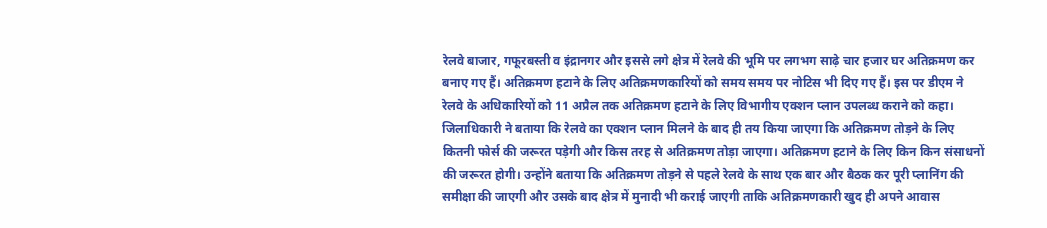रेलवे बाजार, गफूरबस्ती व इंद्रानगर और इससे लगे क्षेत्र में रेलवे की भूमि पर लगभग साढ़े चार हजार घर अतिक्रमण कर बनाए गए हैं। अतिक्रमण हटाने के लिए अतिक्रमणकारियों को समय समय पर नोटिस भी दिए गए हैं। इस पर डीएम ने रेलवे के अधिकारियों को 11 अप्रैल तक अतिक्रमण हटाने के लिए विभागीय एक्शन प्लान उपलब्ध कराने को कहा। जिलाधिकारी ने बताया कि रेलवे का एक्शन प्लान मिलने के बाद ही तय किया जाएगा कि अतिक्रमण तोड़ने के लिए कितनी फोर्स की जरूरत पड़ेगी और किस तरह से अतिक्रमण तोड़ा जाएगा। अतिक्रमण हटाने के लिए किन किन संसाधनों की जरूरत होगी। उन्होंने बताया कि अतिक्रमण तोड़ने से पहले रेलवे के साथ एक बार और बैठक कर पूरी प्लानिंग की समीक्षा की जाएगी और उसके बाद क्षेत्र में मुनादी भी कराई जाएगी ताकि अतिक्रमणकारी खुद ही अपने आवास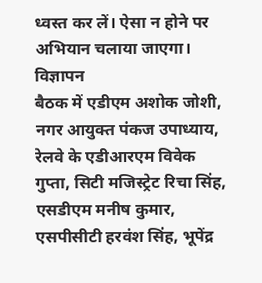ध्वस्त कर लें। ऐसा न होने पर अभियान चलाया जाएगा।
विज्ञापन
बैठक में एडीएम अशोक जोशी, नगर आयुक्त पंकज उपाध्याय, रेलवे के एडीआरएम विवेक गुप्ता, सिटी मजिस्ट्रेट रिचा सिंह, एसडीएम मनीष कुमार, एसपीसीटी हरवंश सिंह, भूपेंद्र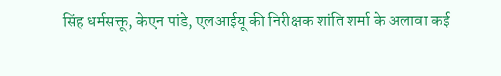सिंह धर्मसक्तू, केएन पांडे, एलआईयू की निरीक्षक शांति शर्मा के अलावा कई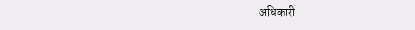अधिकारी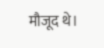मौजूद थे।